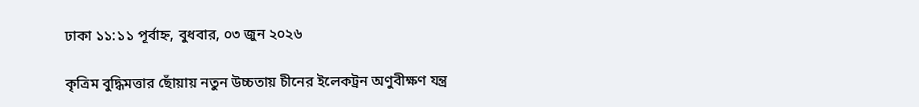ঢাকা ১১:১১ পূর্বাহ্ন, বুধবার, ০৩ জুন ২০২৬

কৃত্রিম বুদ্ধিমত্তার ছোঁয়ায় নতুন উচ্চতায় চীনের ইলেকট্রন অণুবীক্ষণ যন্ত্র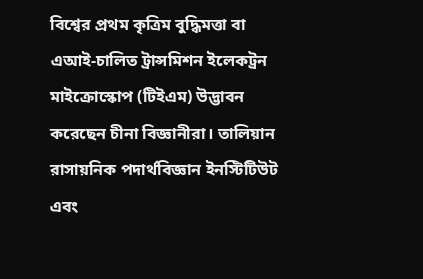বিশ্বের প্রথম কৃত্রিম বুদ্ধিমত্তা বা এআই-চালিত ট্রান্সমিশন ইলেকট্রন মাইক্রোস্কোপ (টিইএম) উদ্ভাবন করেছেন চীনা বিজ্ঞানীরা। তালিয়ান রাসায়নিক পদার্থবিজ্ঞান ইনস্টিটিউট এবং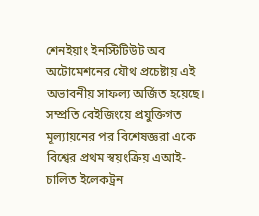শেনইয়াং ইনস্টিটিউট অব অটোমেশনের যৌথ প্রচেষ্টায় এই অভাবনীয় সাফল্য অর্জিত হয়েছে। সম্প্রতি বেইজিংয়ে প্রযুক্তিগত মূল্যায়নের পর বিশেষজ্ঞরা একে বিশ্বের প্রথম স্বয়ংক্রিয় এআই-চালিত ইলেকট্রন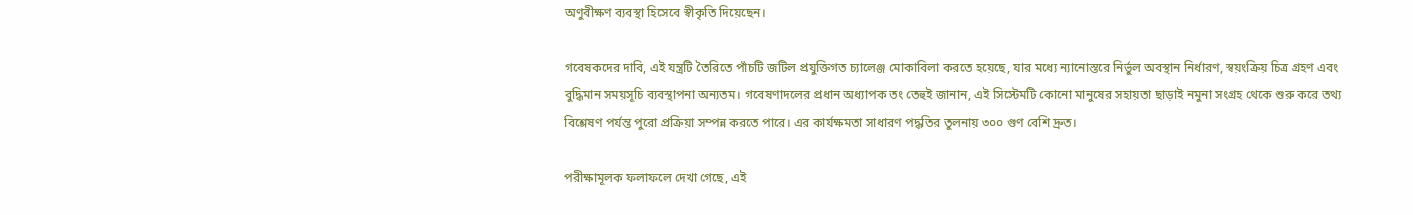অণুবীক্ষণ ব্যবস্থা হিসেবে স্বীকৃতি দিয়েছেন।

গবেষকদের দাবি, এই যন্ত্রটি তৈরিতে পাঁচটি জটিল প্রযুক্তিগত চ্যালেঞ্জ মোকাবিলা করতে হয়েছে, যার মধ্যে ন্যানোস্তরে নির্ভুল অবস্থান নির্ধারণ, স্বয়ংক্রিয় চিত্র গ্রহণ এবং বুদ্ধিমান সময়সূচি ব্যবস্থাপনা অন্যতম। গবেষণাদলের প্রধান অধ্যাপক তং তেহুই জানান, এই সিস্টেমটি কোনো মানুষের সহায়তা ছাড়াই নমুনা সংগ্রহ থেকে শুরু করে তথ্য বিশ্লেষণ পর্যন্ত পুরো প্রক্রিয়া সম্পন্ন করতে পারে। এর কার্যক্ষমতা সাধারণ পদ্ধতির তুলনায় ৩০০ গুণ বেশি দ্রুত।

পরীক্ষামূলক ফলাফলে দেখা গেছে, এই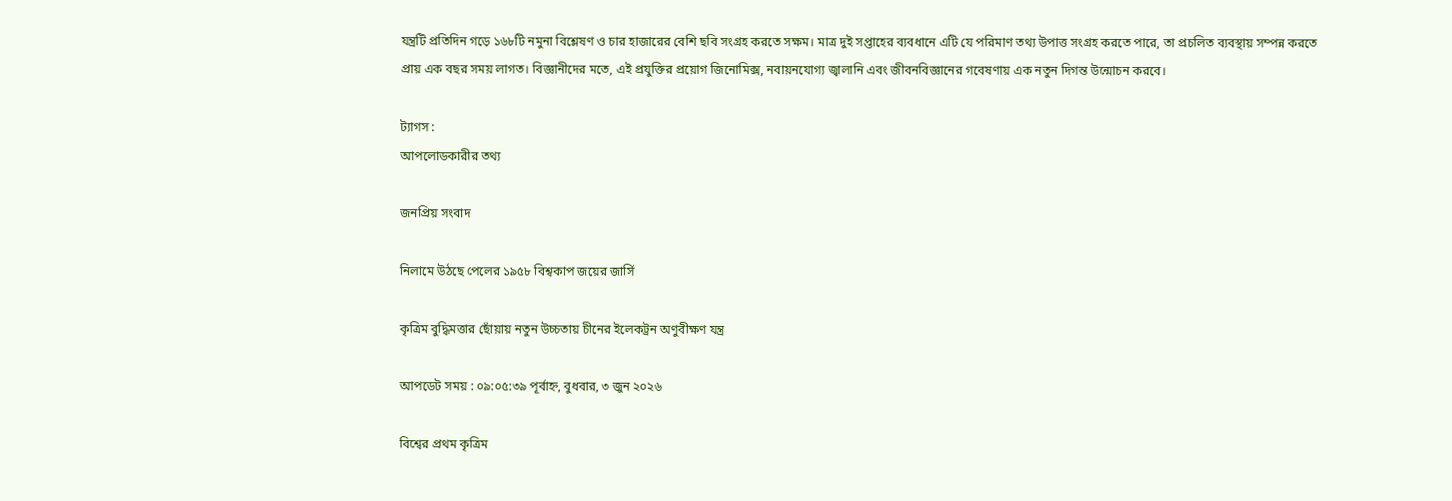যন্ত্রটি প্রতিদিন গড়ে ১৬৮টি নমুনা বিশ্লেষণ ও চার হাজারের বেশি ছবি সংগ্রহ করতে সক্ষম। মাত্র দুই সপ্তাহের ব্যবধানে এটি যে পরিমাণ তথ্য উপাত্ত সংগ্রহ করতে পারে, তা প্রচলিত ব্যবস্থায় সম্পন্ন করতে প্রায় এক বছর সময় লাগত। বিজ্ঞানীদের মতে, এই প্রযুক্তির প্রয়োগ জিনোমিক্স, নবায়নযোগ্য জ্বালানি এবং জীবনবিজ্ঞানের গবেষণায় এক নতুন দিগন্ত উন্মোচন করবে।

ট্যাগস :
আপলোডকারীর তথ্য

জনপ্রিয় সংবাদ

নিলামে উঠছে পেলের ১৯৫৮ বিশ্বকাপ জয়ের জার্সি

কৃত্রিম বুদ্ধিমত্তার ছোঁয়ায় নতুন উচ্চতায় চীনের ইলেকট্রন অণুবীক্ষণ যন্ত্র

আপডেট সময় : ০৯:০৫:৩৯ পূর্বাহ্ন, বুধবার, ৩ জুন ২০২৬

বিশ্বের প্রথম কৃত্রিম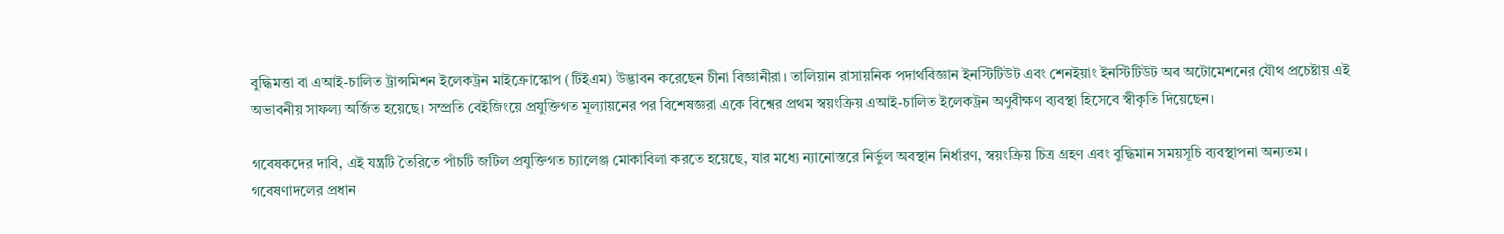বুদ্ধিমত্তা বা এআই-চালিত ট্রান্সমিশন ইলেকট্রন মাইক্রোস্কোপ (টিইএম) উদ্ভাবন করেছেন চীনা বিজ্ঞানীরা। তালিয়ান রাসায়নিক পদার্থবিজ্ঞান ইনস্টিটিউট এবং শেনইয়াং ইনস্টিটিউট অব অটোমেশনের যৌথ প্রচেষ্টায় এই অভাবনীয় সাফল্য অর্জিত হয়েছে। সম্প্রতি বেইজিংয়ে প্রযুক্তিগত মূল্যায়নের পর বিশেষজ্ঞরা একে বিশ্বের প্রথম স্বয়ংক্রিয় এআই-চালিত ইলেকট্রন অণুবীক্ষণ ব্যবস্থা হিসেবে স্বীকৃতি দিয়েছেন।

গবেষকদের দাবি, এই যন্ত্রটি তৈরিতে পাঁচটি জটিল প্রযুক্তিগত চ্যালেঞ্জ মোকাবিলা করতে হয়েছে, যার মধ্যে ন্যানোস্তরে নির্ভুল অবস্থান নির্ধারণ, স্বয়ংক্রিয় চিত্র গ্রহণ এবং বুদ্ধিমান সময়সূচি ব্যবস্থাপনা অন্যতম। গবেষণাদলের প্রধান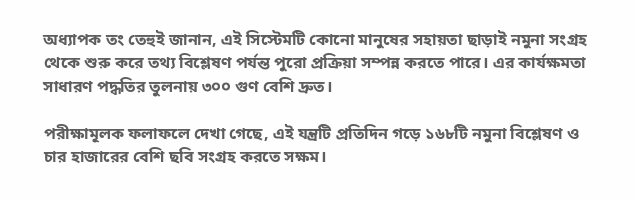অধ্যাপক তং তেহুই জানান, এই সিস্টেমটি কোনো মানুষের সহায়তা ছাড়াই নমুনা সংগ্রহ থেকে শুরু করে তথ্য বিশ্লেষণ পর্যন্ত পুরো প্রক্রিয়া সম্পন্ন করতে পারে। এর কার্যক্ষমতা সাধারণ পদ্ধতির তুলনায় ৩০০ গুণ বেশি দ্রুত।

পরীক্ষামূলক ফলাফলে দেখা গেছে, এই যন্ত্রটি প্রতিদিন গড়ে ১৬৮টি নমুনা বিশ্লেষণ ও চার হাজারের বেশি ছবি সংগ্রহ করতে সক্ষম।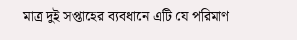মাত্র দুই সপ্তাহের ব্যবধানে এটি যে পরিমাণ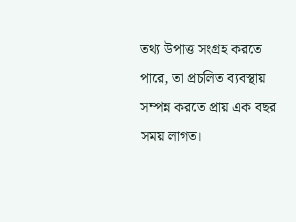তথ্য উপাত্ত সংগ্রহ করতে পারে, তা প্রচলিত ব্যবস্থায় সম্পন্ন করতে প্রায় এক বছর সময় লাগত।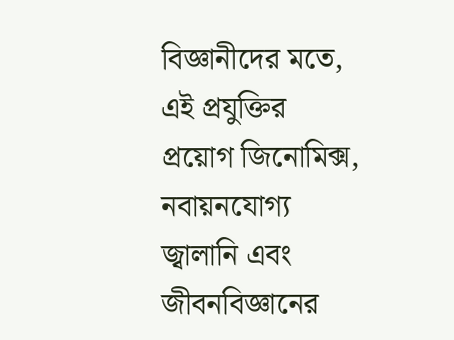বিজ্ঞানীদের মতে, এই প্রযুক্তির প্রয়োগ জিনোমিক্স, নবায়নযোগ্য জ্বালানি এবং জীবনবিজ্ঞানের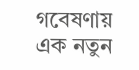গবেষণায় এক নতুন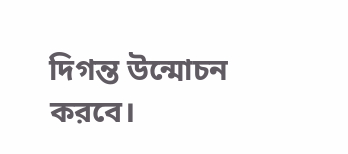দিগন্ত উন্মোচন করবে।